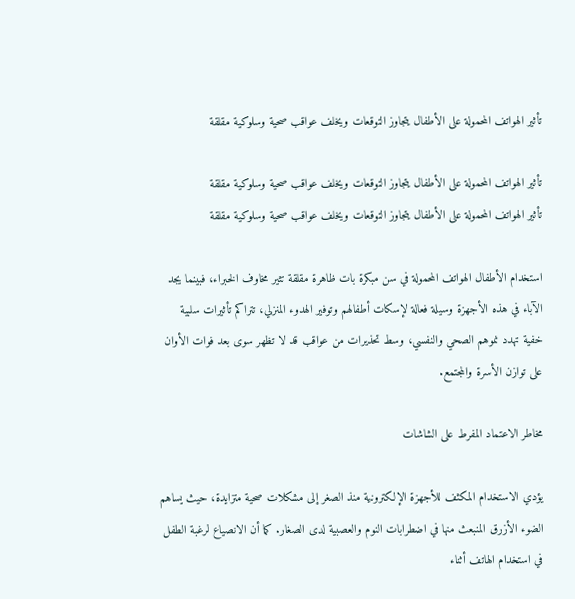تأثير الهواتف المحمولة على الأطفال يتجاوز التوقعات ويخلف عواقب صحية وسلوكية مقلقة

تأثير الهواتف المحمولة على الأطفال يتجاوز التوقعات ويخلف عواقب صحية وسلوكية مقلقة
تأثير الهواتف المحمولة على الأطفال يتجاوز التوقعات ويخلف عواقب صحية وسلوكية مقلقة

استخدام الأطفال الهواتف المحمولة في سن مبكرة بات ظاهرة مقلقة تثير مخاوف الخبراء، فبينما يجد الآباء في هذه الأجهزة وسيلة فعالة لإسكات أطفالهم وتوفير الهدوء المنزلي، تتراكم تأثيرات سلبية خفية تهدد نموهم الصحي والنفسي، وسط تحذيرات من عواقب قد لا تظهر سوى بعد فوات الأوان على توازن الأسرة والمجتمع.

مخاطر الاعتماد المفرط على الشاشات

يؤدي الاستخدام المكثف للأجهزة الإلكترونية منذ الصغر إلى مشكلات صحية متزايدة، حيث يساهم الضوء الأزرق المنبعث منها في اضطرابات النوم والعصبية لدى الصغار. كما أن الانصياع لرغبة الطفل في استخدام الهاتف أثناء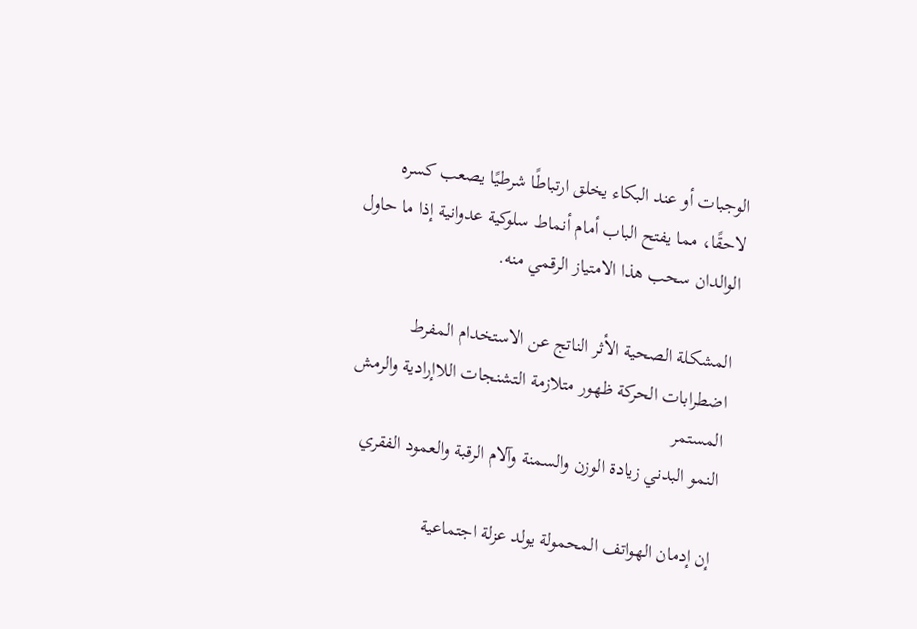الوجبات أو عند البكاء يخلق ارتباطًا شرطيًا يصعب كسره لاحقًا، مما يفتح الباب أمام أنماط سلوكية عدوانية إذا ما حاول الوالدان سحب هذا الامتياز الرقمي منه.

المشكلة الصحية الأثر الناتج عن الاستخدام المفرط
اضطرابات الحركة ظهور متلازمة التشنجات اللاإرادية والرمش المستمر
النمو البدني زيادة الوزن والسمنة وآلام الرقبة والعمود الفقري

إن إدمان الهواتف المحمولة يولد عزلة اجتماعية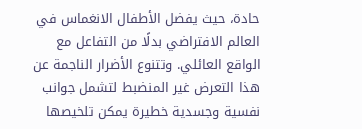حادة، حيث يفضل الأطفال الانغماس في العالم الافتراضي بدلًا من التفاعل مع الواقع العائلي. وتتنوع الأضرار الناجمة عن هذا التعرض غير المنضبط لتشمل جوانب نفسية وجسدية خطيرة يمكن تلخيصها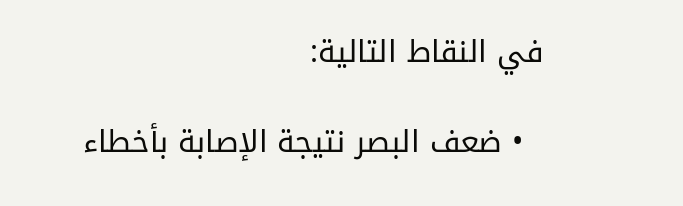في النقاط التالية:

  • ضعف البصر نتيجة الإصابة بأخطاء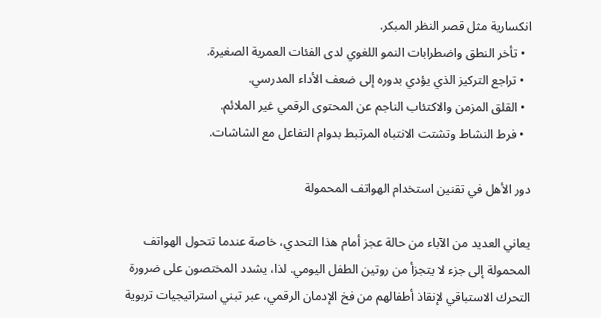انكسارية مثل قصر النظر المبكر.
  • تأخر النطق واضطرابات النمو اللغوي لدى الفئات العمرية الصغيرة.
  • تراجع التركيز الذي يؤدي بدوره إلى ضعف الأداء المدرسي.
  • القلق المزمن والاكتئاب الناجم عن المحتوى الرقمي غير الملائم.
  • فرط النشاط وتشتت الانتباه المرتبط بدوام التفاعل مع الشاشات.

دور الأهل في تقنين استخدام الهواتف المحمولة

يعاني العديد من الآباء من حالة عجز أمام هذا التحدي، خاصة عندما تتحول الهواتف المحمولة إلى جزء لا يتجزأ من روتين الطفل اليومي. لذا، يشدد المختصون على ضرورة التحرك الاستباقي لإنقاذ أطفالهم من فخ الإدمان الرقمي، عبر تبني استراتيجيات تربوية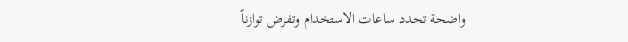واضحة تحدد ساعات الاستخدام وتفرض توازناً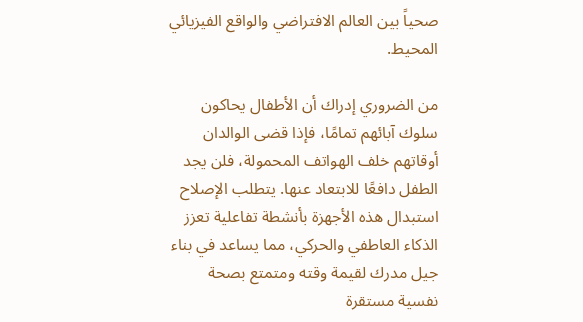صحياً بين العالم الافتراضي والواقع الفيزيائي المحيط.

من الضروري إدراك أن الأطفال يحاكون سلوك آبائهم تمامًا، فإذا قضى الوالدان أوقاتهم خلف الهواتف المحمولة، فلن يجد الطفل دافعًا للابتعاد عنها. يتطلب الإصلاح استبدال هذه الأجهزة بأنشطة تفاعلية تعزز الذكاء العاطفي والحركي، مما يساعد في بناء جيل مدرك لقيمة وقته ومتمتع بصحة نفسية مستقرة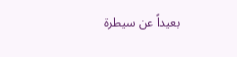بعيداً عن سيطرة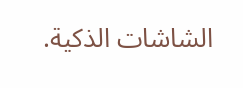الشاشات الذكية.